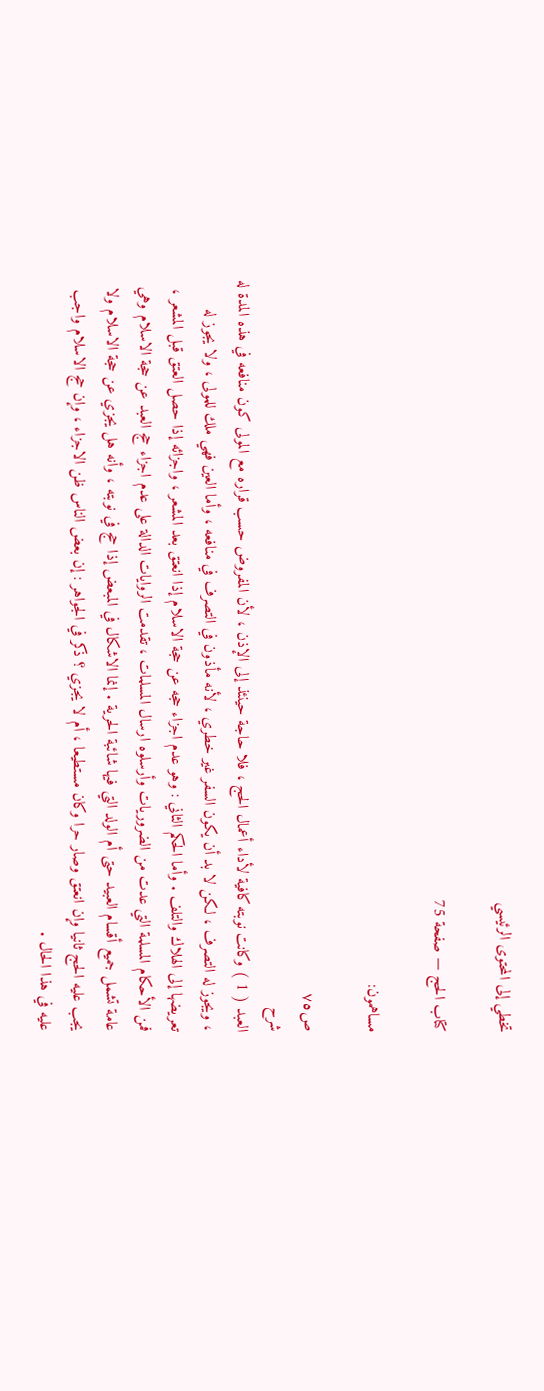تخطي إلى المحتوى الرئيسي

كتاب الحج — صفحة 75

مساهمون:

ص٧٥
شرح
العبد ( 1 ) وكانت نوبته كافية لأداء أعمال الحج ، فلا حاجة حينئذ إلى الإذن ، لأن المفروض حسب قراره مع المولى كون منافعه في هذه المدة له ، ويجوز له التصرف ، لكن لا بد أن يكون السفر غير خطري ، لأنه مأذون في التصرف في منافعه ، وأما العين فهي ملك للمولى ، ولا يجوز له تعريضها إلى الهلاك والتلف . وأما الحكم الثاني : وهو عدم اجزاء حجه عن حجة الاسلام إذا انعتق بعد المشعر ، واجزائه إذا حصل العتق قبل المشعر ، فمن الأحكام المسلمة التي عدت من الضروريات وأرسلوه ارسال المسلمات ، تقدمت الروايات الدالة على عدم اجزاء حج العبد عن حجة الاسلام وهي عامة تشمل جميع أقسام العبيد حتى أم الولد التي فيها شائبة الحرية . إنما الاشكال في المبعض إذا حج في نوبته ، وأنه هل يجزي عن حجة الاسلام ولا يجب عليه الحج ثانيا وإن انعتق وصار حرا وكان مستطيعا ، أم لا يجزي ؟ ذكر في الجواهر : إن بعض الناس ظن الاجزاء ، وإن حج الاسلام واجب عليه في هذا الحال .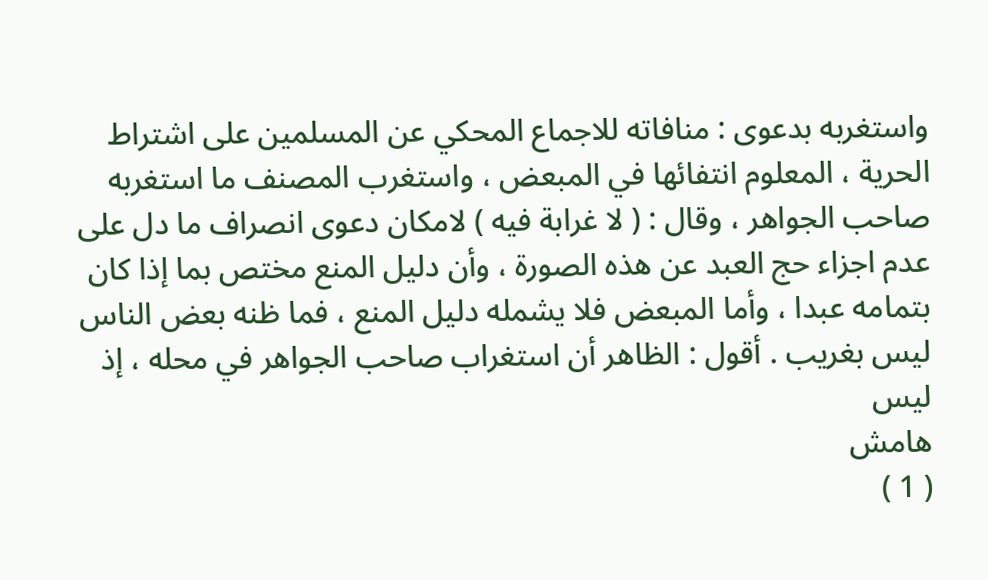واستغربه بدعوى : منافاته للاجماع المحكي عن المسلمين على اشتراط الحرية ، المعلوم انتفائها في المبعض ، واستغرب المصنف ما استغربه صاحب الجواهر ، وقال : ( لا غرابة فيه ) لامكان دعوى انصراف ما دل على عدم اجزاء حج العبد عن هذه الصورة ، وأن دليل المنع مختص بما إذا كان بتمامه عبدا ، وأما المبعض فلا يشمله دليل المنع ، فما ظنه بعض الناس ليس بغريب . أقول : الظاهر أن استغراب صاحب الجواهر في محله ، إذ ليس
هامش
( 1 )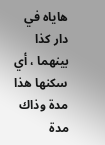هاياه في دار كذا بينهما ، أي سكنها هذا مدة وذاك مدة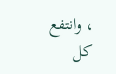، وانتفع كل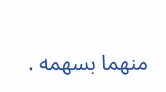منهما بسهمه .